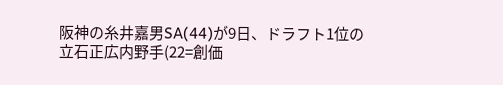阪神の糸井嘉男SA(44)が9日、ドラフト1位の立石正広内野手(22=創価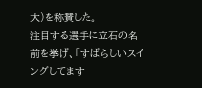大)を称賛した。
注目する選手に立石の名前を挙げ、「すばらしいスイングしてます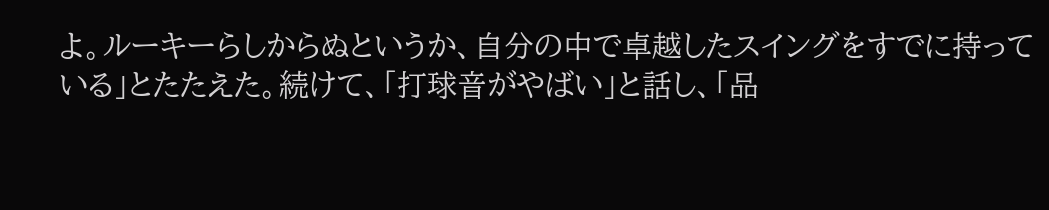よ。ルーキーらしからぬというか、自分の中で卓越したスイングをすでに持っている」とたたえた。続けて、「打球音がやばい」と話し、「品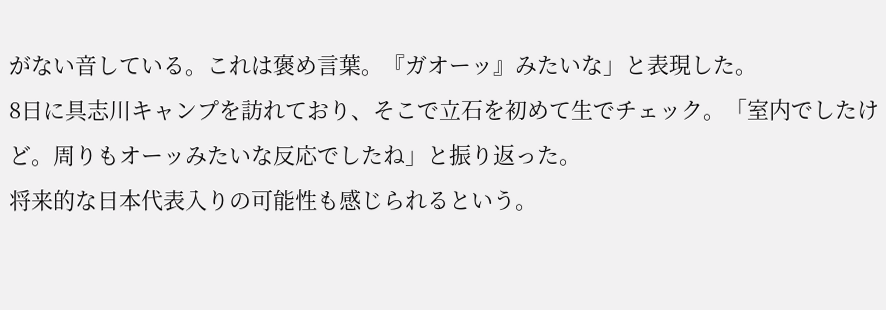がない音している。これは褒め言葉。『ガオーッ』みたいな」と表現した。
8日に具志川キャンプを訪れており、そこで立石を初めて生でチェック。「室内でしたけど。周りもオーッみたいな反応でしたね」と振り返った。
将来的な日本代表入りの可能性も感じられるという。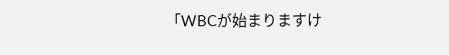「WBCが始まりますけ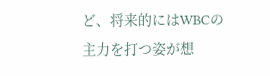ど、将来的にはWBCの主力を打つ姿が想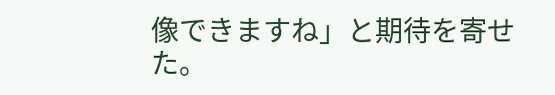像できますね」と期待を寄せた。